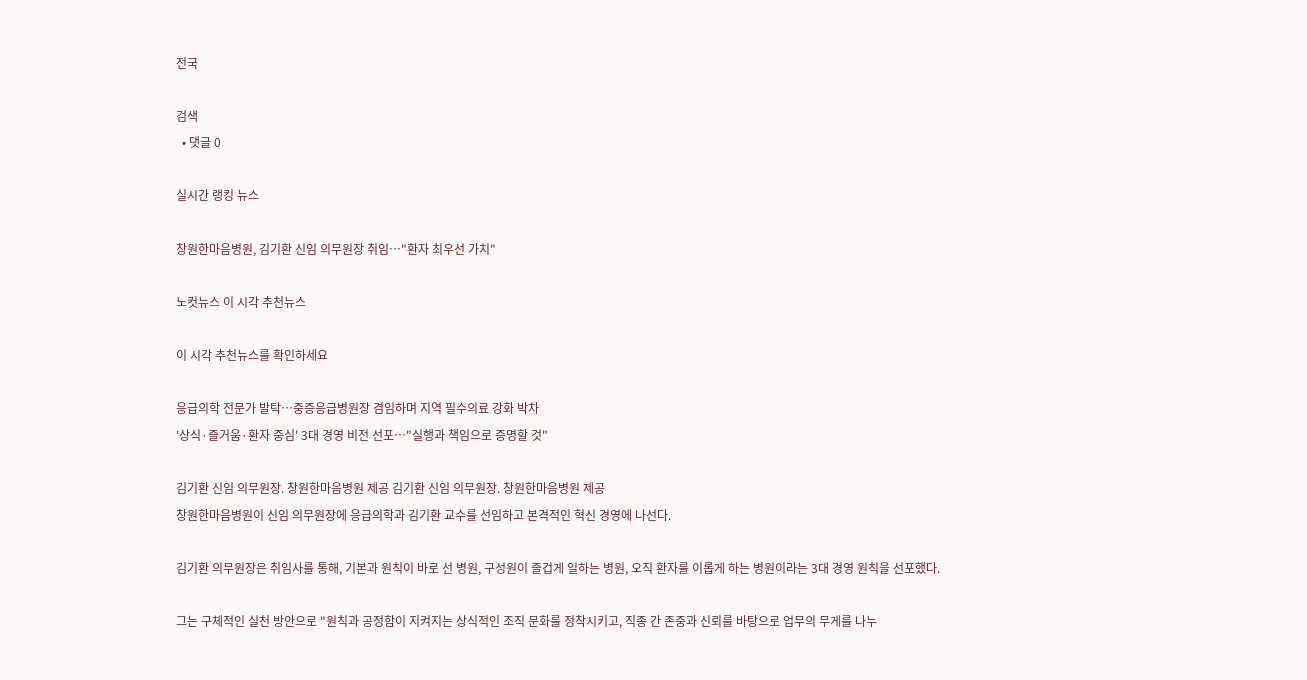전국

검색
  • 댓글 0

실시간 랭킹 뉴스

창원한마음병원, 김기환 신임 의무원장 취임…"환자 최우선 가치"

노컷뉴스 이 시각 추천뉴스

이 시각 추천뉴스를 확인하세요

응급의학 전문가 발탁…중증응급병원장 겸임하며 지역 필수의료 강화 박차
'상식·즐거움·환자 중심' 3대 경영 비전 선포…"실행과 책임으로 증명할 것"

김기환 신임 의무원장. 창원한마음병원 제공 김기환 신임 의무원장. 창원한마음병원 제공
창원한마음병원이 신임 의무원장에 응급의학과 김기환 교수를 선임하고 본격적인 혁신 경영에 나선다.

김기환 의무원장은 취임사를 통해, 기본과 원칙이 바로 선 병원, 구성원이 즐겁게 일하는 병원, 오직 환자를 이롭게 하는 병원이라는 3대 경영 원칙을 선포했다.

그는 구체적인 실천 방안으로 "원칙과 공정함이 지켜지는 상식적인 조직 문화를 정착시키고, 직종 간 존중과 신뢰를 바탕으로 업무의 무게를 나누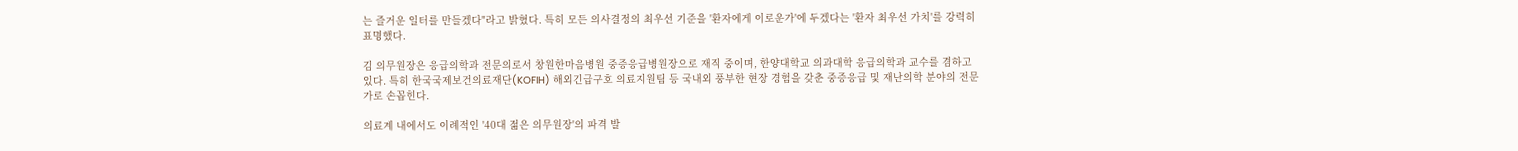는 즐거운 일터를 만들겠다"라고 밝혔다. 특히 모든 의사결정의 최우선 기준을 '환자에게 이로운가'에 두겠다는 '환자 최우선 가치'를 강력히 표명했다.

김 의무원장은 응급의학과 전문의로서 창원한마음병원 중증응급병원장으로 재직 중이며, 한양대학교 의과대학 응급의학과 교수를 겸하고 있다. 특히 한국국제보건의료재단(KOFIH) 해외긴급구호 의료지원팀 등 국내외 풍부한 현장 경험을 갖춘 중증응급 및 재난의학 분야의 전문가로 손꼽힌다.

의료계 내에서도 이례적인 '40대 젊은 의무원장'의 파격 발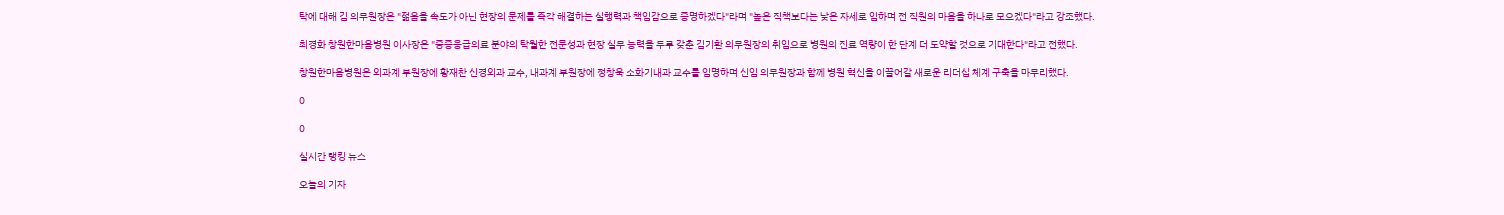탁에 대해 김 의무원장은 "젊음을 속도가 아닌 현장의 문제를 즉각 해결하는 실행력과 책임감으로 증명하겠다"라며 "높은 직책보다는 낮은 자세로 임하며 전 직원의 마음을 하나로 모으겠다"라고 강조했다.

최경화 창원한마음병원 이사장은 "중증응급의료 분야의 탁월한 전문성과 현장 실무 능력을 두루 갖춘 김기환 의무원장의 취임으로 병원의 진료 역량이 한 단계 더 도약할 것으로 기대한다"라고 전했다.

창원한마음병원은 외과계 부원장에 황재찬 신경외과 교수, 내과계 부원장에 정창욱 소화기내과 교수를 임명하며 신임 의무원장과 함께 병원 혁신을 이끌어갈 새로운 리더십 체계 구축을 마무리했다.

0

0

실시간 랭킹 뉴스

오늘의 기자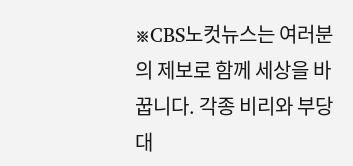※CBS노컷뉴스는 여러분의 제보로 함께 세상을 바꿉니다. 각종 비리와 부당대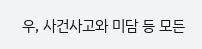우, 사건사고와 미담 등 모든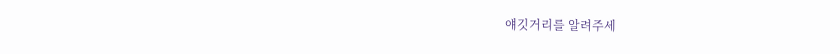얘깃거리를 알려주세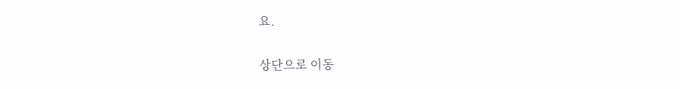요.

상단으로 이동